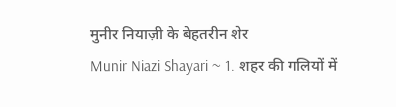मुनीर नियाज़ी के बेहतरीन शेर
Munir Niazi Shayari ~ 1. शहर की गलियों में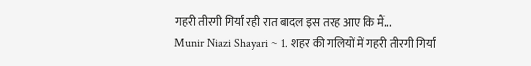गहरी तीरगी गिर्यां रही रात बादल इस तरह आए कि मैं...
Munir Niazi Shayari ~ 1. शहर की गलियों में गहरी तीरगी गिर्यां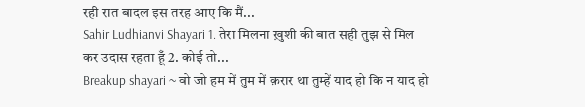रही रात बादल इस तरह आए कि मैं...
Sahir Ludhianvi Shayari 1. तेरा मिलना ख़ुशी की बात सही तुझ से मिल कर उदास रहता हूँ 2. कोई तो...
Breakup shayari ~ वो जो हम में तुम में क़रार था तुम्हें याद हो कि न याद हो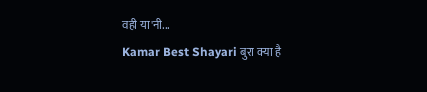वही या'नी...
Kamar Best Shayari बुरा क्या है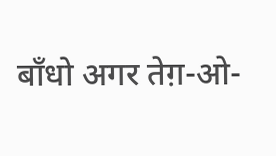बाँधो अगर तेग़-ओ-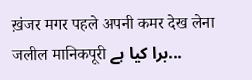ख़ंजर मगर पहले अपनी कमर देख लेना जलील मानिकपूरी برا کیا ہے...